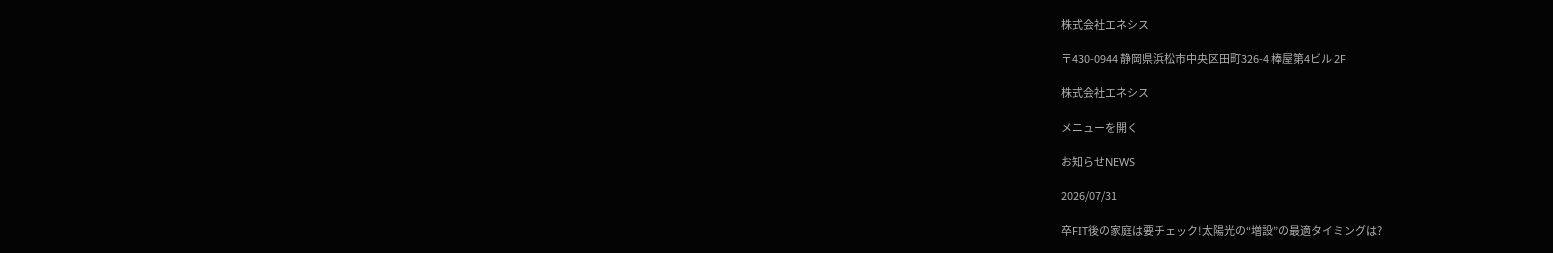株式会社エネシス

〒430-0944 静岡県浜松市中央区田町326-4 棒屋第4ビル 2F

株式会社エネシス

メニューを開く

お知らせNEWS

2026/07/31

卒FIT後の家庭は要チェック!太陽光の“増設”の最適タイミングは?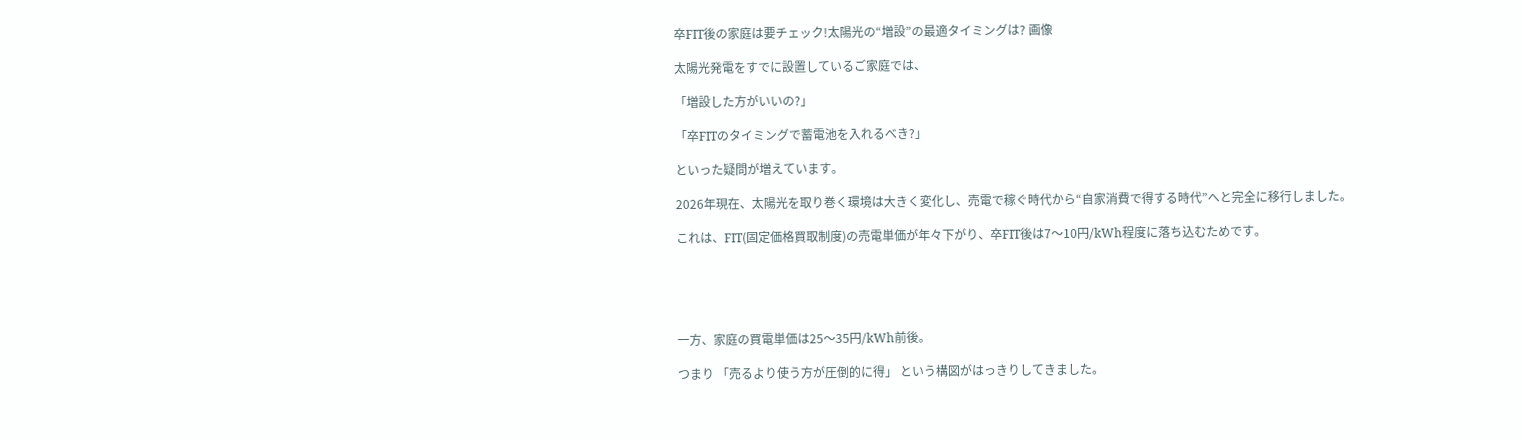卒FIT後の家庭は要チェック!太陽光の“増設”の最適タイミングは? 画像

太陽光発電をすでに設置しているご家庭では、

「増設した方がいいの?」

「卒FITのタイミングで蓄電池を入れるべき?」

といった疑問が増えています。

2026年現在、太陽光を取り巻く環境は大きく変化し、売電で稼ぐ時代から“自家消費で得する時代”へと完全に移行しました。

これは、FIT(固定価格買取制度)の売電単価が年々下がり、卒FIT後は7〜10円/kWh程度に落ち込むためです。





一方、家庭の買電単価は25〜35円/kWh前後。

つまり 「売るより使う方が圧倒的に得」 という構図がはっきりしてきました。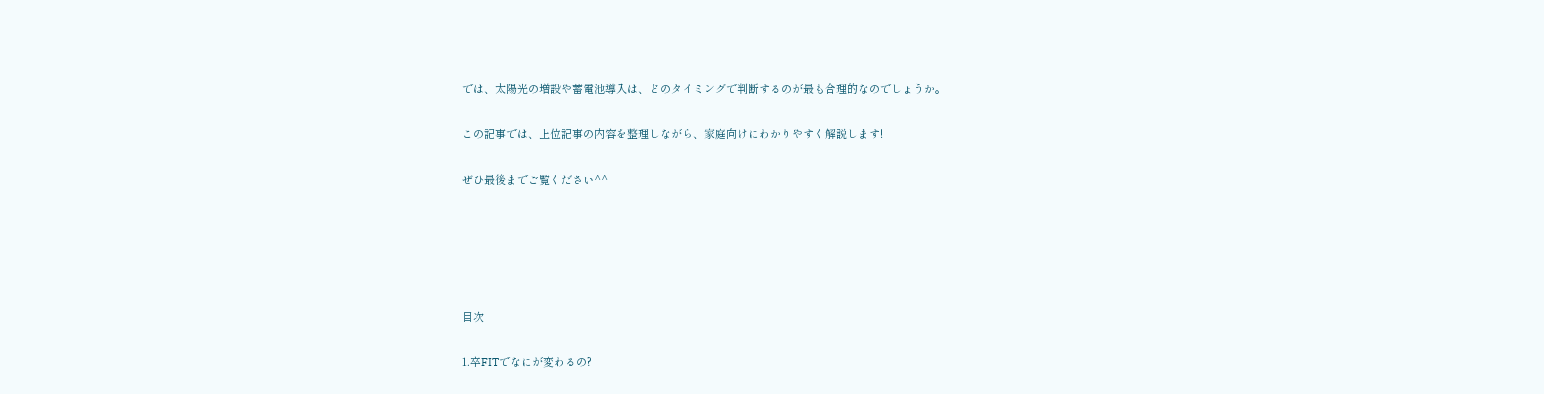では、太陽光の増設や蓄電池導入は、どのタイミングで判断するのが最も合理的なのでしょうか。

この記事では、上位記事の内容を整理しながら、家庭向けにわかりやすく解説します!

ぜひ最後までご覧ください^^





目次

1.卒FITでなにが変わるの?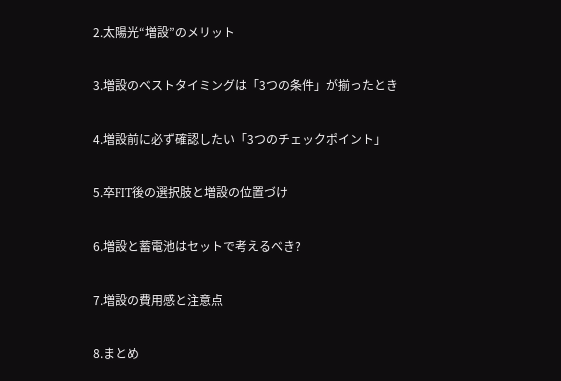2.太陽光“増設”のメリット

3.増設のベストタイミングは「3つの条件」が揃ったとき

4.増設前に必ず確認したい「3つのチェックポイント」

5.卒FIT後の選択肢と増設の位置づけ

6.増設と蓄電池はセットで考えるべき?

7.増設の費用感と注意点

8.まとめ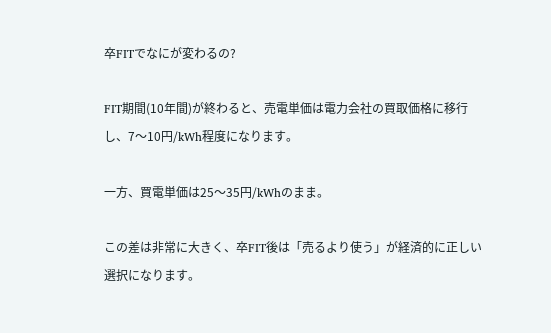卒FITでなにが変わるの?

FIT期間(10年間)が終わると、売電単価は電力会社の買取価格に移行し、7〜10円/kWh程度になります。

一方、買電単価は25〜35円/kWhのまま。

この差は非常に大きく、卒FIT後は「売るより使う」が経済的に正しい選択になります。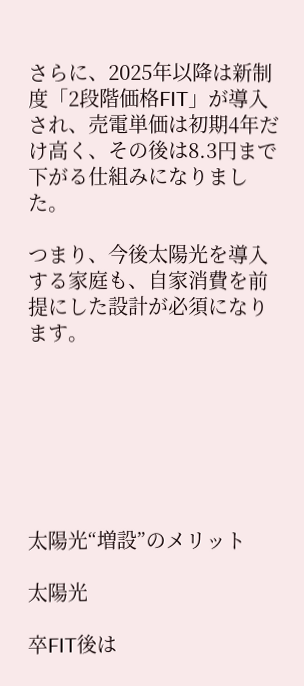さらに、2025年以降は新制度「2段階価格FIT」が導入され、売電単価は初期4年だけ高く、その後は8.3円まで下がる仕組みになりました。

つまり、今後太陽光を導入する家庭も、自家消費を前提にした設計が必須になります。







太陽光“増設”のメリット

太陽光

卒FIT後は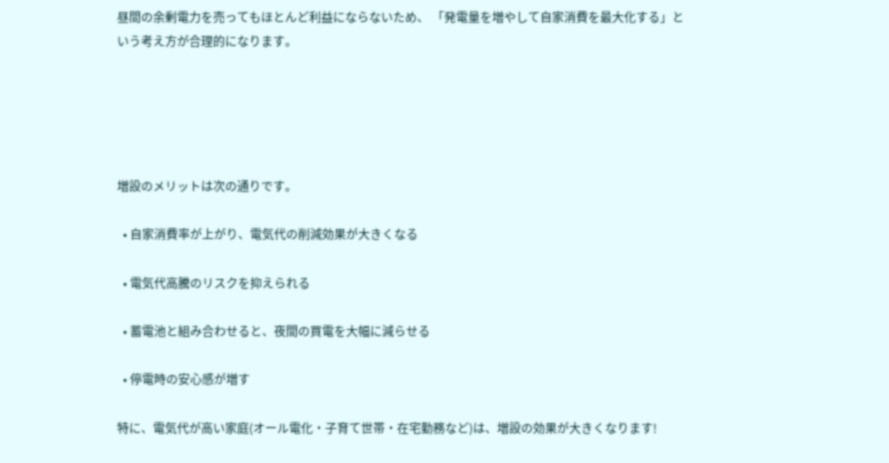昼間の余剰電力を売ってもほとんど利益にならないため、 「発電量を増やして自家消費を最大化する」という考え方が合理的になります。





増設のメリットは次の通りです。

  • 自家消費率が上がり、電気代の削減効果が大きくなる

  • 電気代高騰のリスクを抑えられる

  • 蓄電池と組み合わせると、夜間の買電を大幅に減らせる

  • 停電時の安心感が増す

特に、電気代が高い家庭(オール電化・子育て世帯・在宅勤務など)は、増設の効果が大きくなります!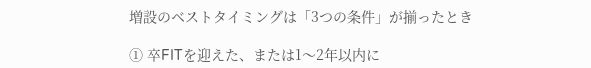増設のベストタイミングは「3つの条件」が揃ったとき

① 卒FITを迎えた、または1〜2年以内に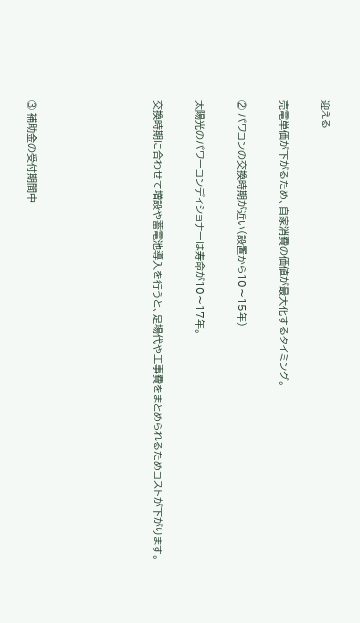迎える

売電単価が下がるため、自家消費の価値が最大化するタイミング。

② パワコンの交換時期が近い(設置から10〜15年)

太陽光のパワーコンディショナーは寿命が10〜17年。

交換時期に合わせて増設や蓄電池導入を行うと、足場代や工事費をまとめられるためコストが下がります。





③ 補助金の受付期間中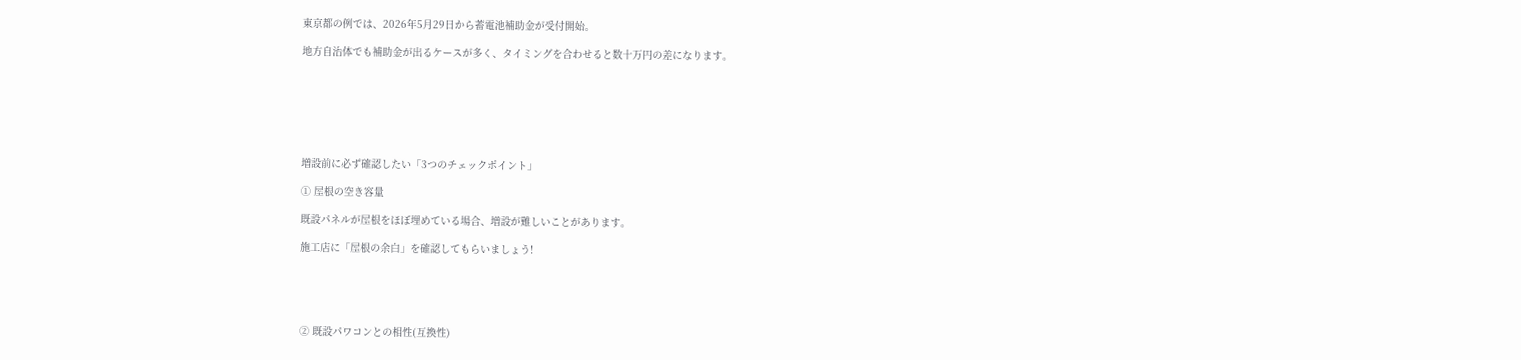東京都の例では、2026年5月29日から蓄電池補助金が受付開始。

地方自治体でも補助金が出るケースが多く、タイミングを合わせると数十万円の差になります。







増設前に必ず確認したい「3つのチェックポイント」

① 屋根の空き容量

既設パネルが屋根をほぼ埋めている場合、増設が難しいことがあります。

施工店に「屋根の余白」を確認してもらいましょう!





② 既設パワコンとの相性(互換性)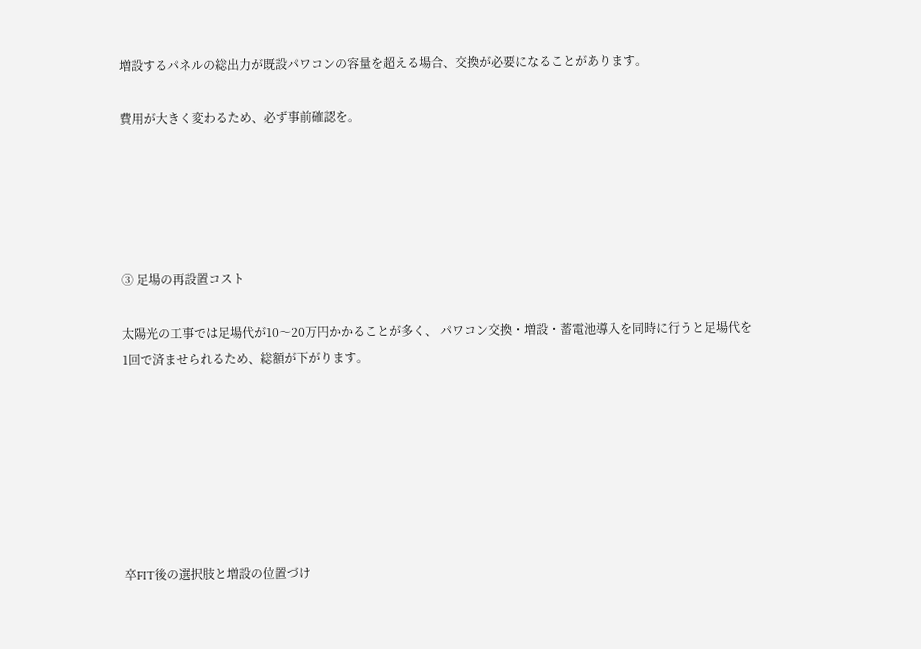増設するパネルの総出力が既設パワコンの容量を超える場合、交換が必要になることがあります。

費用が大きく変わるため、必ず事前確認を。





③ 足場の再設置コスト

太陽光の工事では足場代が10〜20万円かかることが多く、 パワコン交換・増設・蓄電池導入を同時に行うと足場代を1回で済ませられるため、総額が下がります。







卒FIT後の選択肢と増設の位置づけ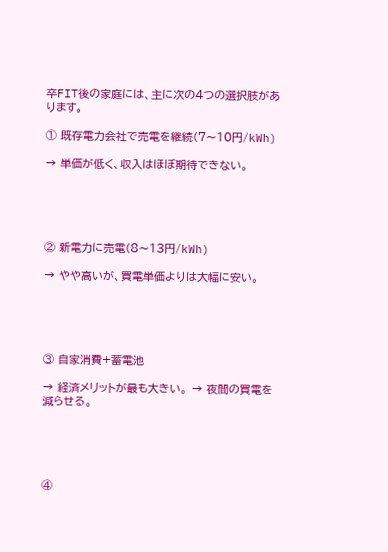卒FIT後の家庭には、主に次の4つの選択肢があります。

① 既存電力会社で売電を継続(7〜10円/kWh)

→ 単価が低く、収入はほぼ期待できない。





② 新電力に売電(8〜13円/kWh)

→ やや高いが、買電単価よりは大幅に安い。





③ 自家消費+蓄電池

→ 経済メリットが最も大きい。 → 夜間の買電を減らせる。





④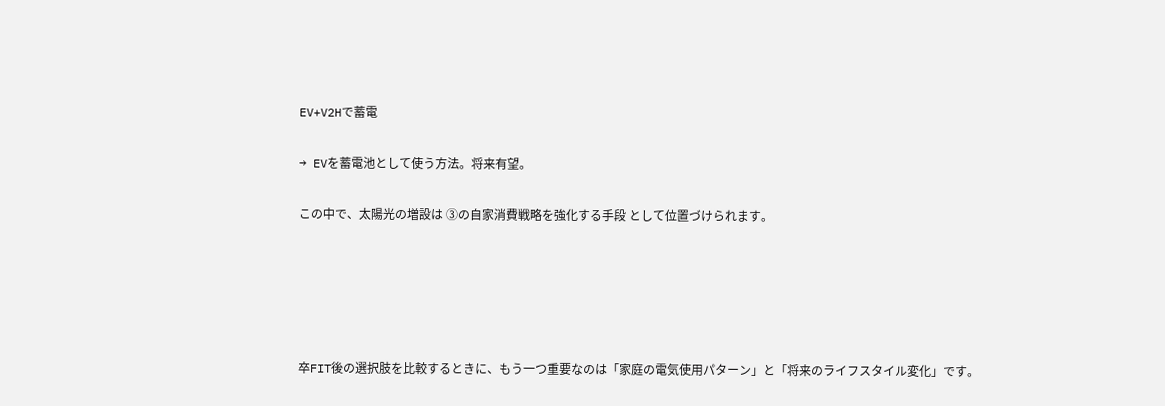EV+V2Hで蓄電

→ EVを蓄電池として使う方法。将来有望。

この中で、太陽光の増設は ③の自家消費戦略を強化する手段 として位置づけられます。





卒FIT後の選択肢を比較するときに、もう一つ重要なのは「家庭の電気使用パターン」と「将来のライフスタイル変化」です。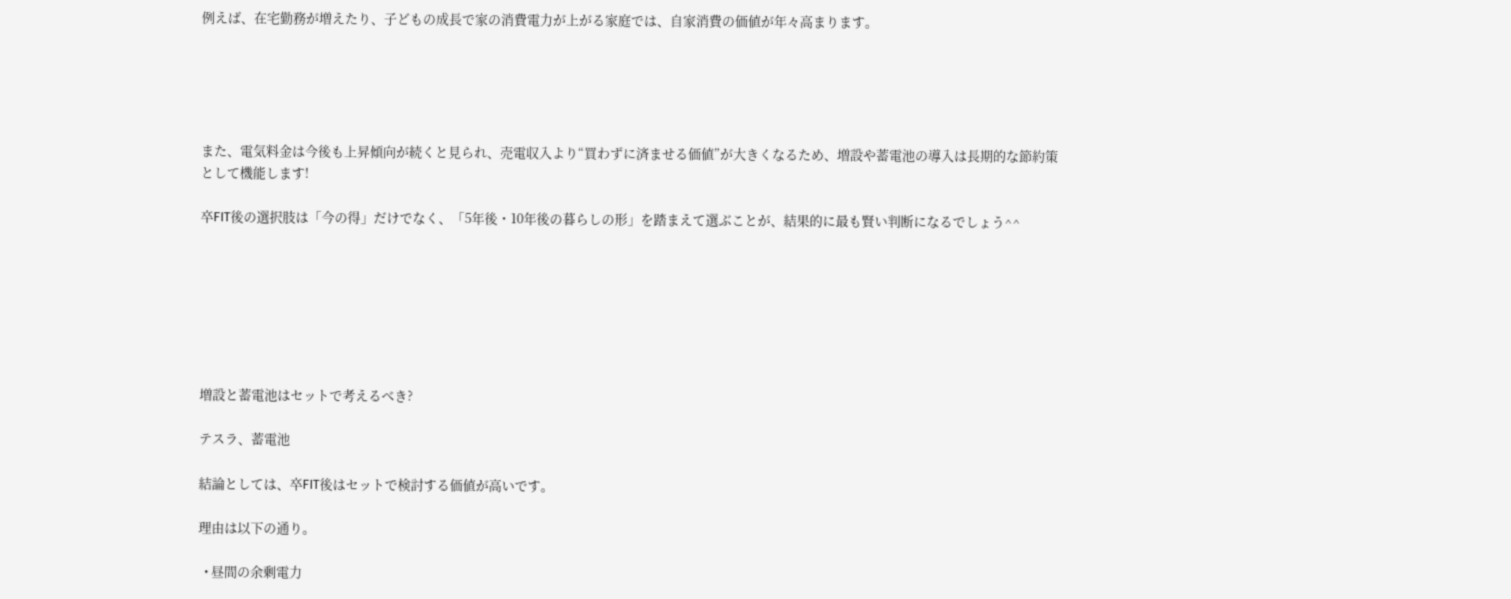例えば、在宅勤務が増えたり、子どもの成長で家の消費電力が上がる家庭では、自家消費の価値が年々高まります。





また、電気料金は今後も上昇傾向が続くと見られ、売電収入より“買わずに済ませる価値”が大きくなるため、増設や蓄電池の導入は長期的な節約策として機能します!

卒FIT後の選択肢は「今の得」だけでなく、「5年後・10年後の暮らしの形」を踏まえて選ぶことが、結果的に最も賢い判断になるでしょう^^







増設と蓄電池はセットで考えるべき?

テスラ、蓄電池

結論としては、卒FIT後はセットで検討する価値が高いです。

理由は以下の通り。

  • 昼間の余剰電力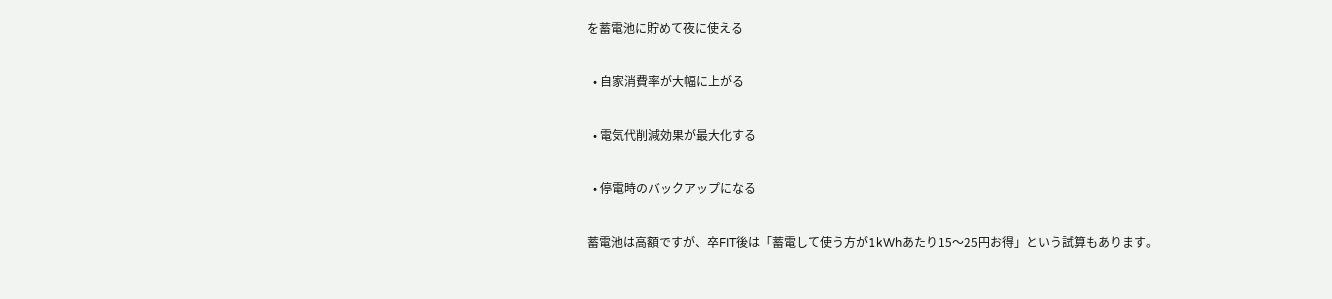を蓄電池に貯めて夜に使える

  • 自家消費率が大幅に上がる

  • 電気代削減効果が最大化する

  • 停電時のバックアップになる

蓄電池は高額ですが、卒FIT後は「蓄電して使う方が1kWhあたり15〜25円お得」という試算もあります。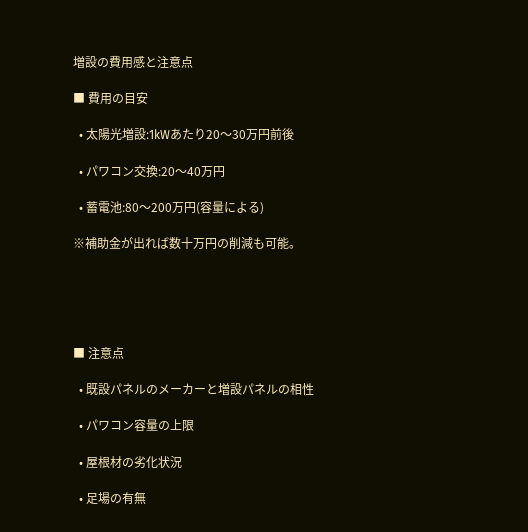増設の費用感と注意点

■ 費用の目安

  • 太陽光増設:1kWあたり20〜30万円前後

  • パワコン交換:20〜40万円

  • 蓄電池:80〜200万円(容量による)

※補助金が出れば数十万円の削減も可能。





■ 注意点

  • 既設パネルのメーカーと増設パネルの相性

  • パワコン容量の上限

  • 屋根材の劣化状況

  • 足場の有無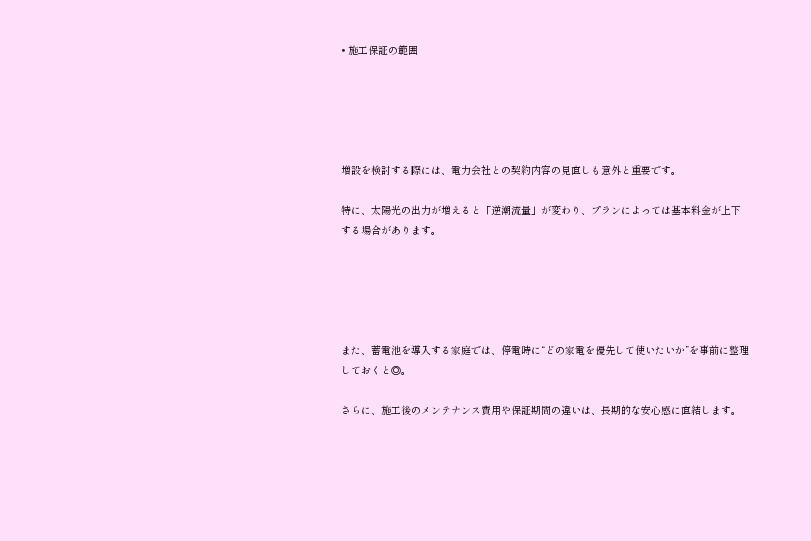• 施工保証の範囲





増設を検討する際には、電力会社との契約内容の見直しも意外と重要です。

特に、太陽光の出力が増えると「逆潮流量」が変わり、プランによっては基本料金が上下する場合があります。





また、蓄電池を導入する家庭では、停電時に“どの家電を優先して使いたいか”を事前に整理しておくと◎。

さらに、施工後のメンテナンス費用や保証期間の違いは、長期的な安心感に直結します。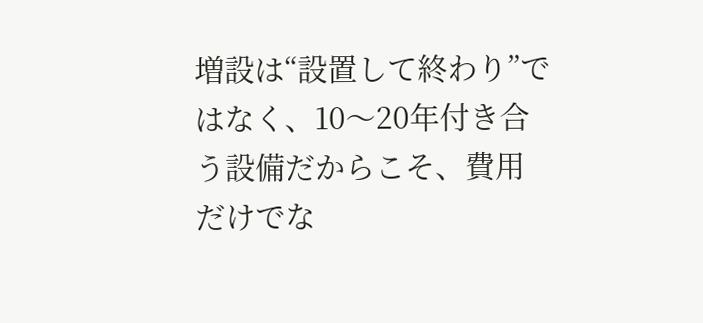増設は“設置して終わり”ではなく、10〜20年付き合う設備だからこそ、費用だけでな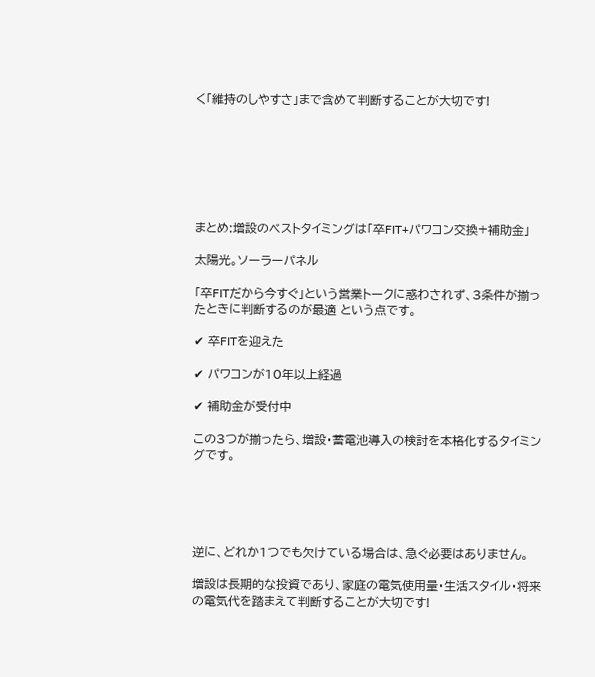く「維持のしやすさ」まで含めて判断することが大切です!







まとめ:増設のベストタイミングは「卒FIT+パワコン交換+補助金」

太陽光。ソーラーパネル

「卒FITだから今すぐ」という営業トークに惑わされず、3条件が揃ったときに判断するのが最適 という点です。

✔ 卒FITを迎えた

✔ パワコンが10年以上経過

✔ 補助金が受付中

この3つが揃ったら、増設・蓄電池導入の検討を本格化するタイミングです。





逆に、どれか1つでも欠けている場合は、急ぐ必要はありません。

増設は長期的な投資であり、家庭の電気使用量・生活スタイル・将来の電気代を踏まえて判断することが大切です!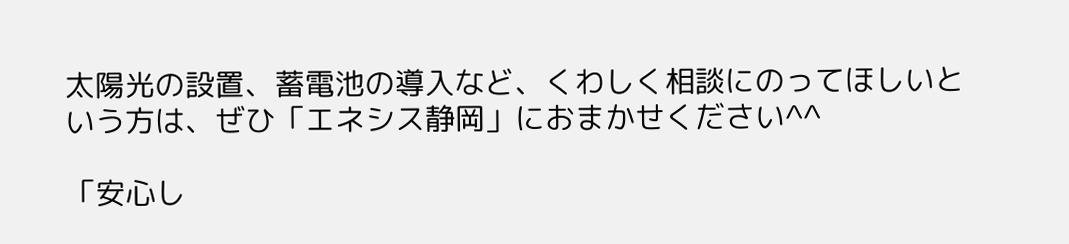太陽光の設置、蓄電池の導入など、くわしく相談にのってほしいという方は、ぜひ「エネシス静岡」におまかせください^^

「安心し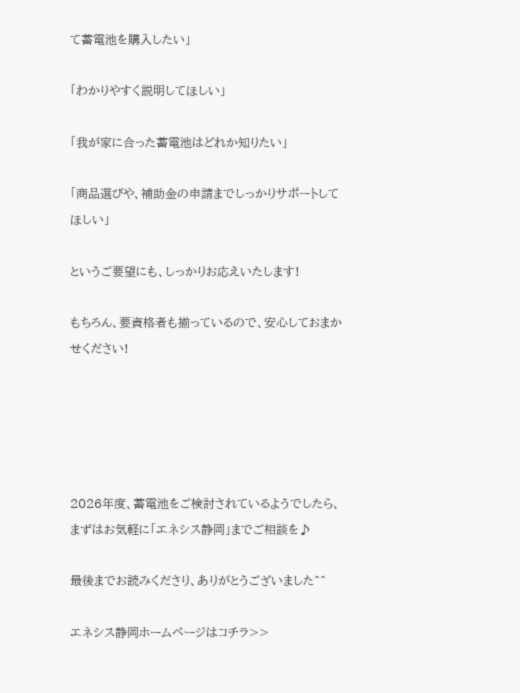て蓄電池を購入したい」

「わかりやすく説明してほしい」

「我が家に合った蓄電池はどれか知りたい」

「商品選びや、補助金の申請までしっかりサポートしてほしい」

というご要望にも、しっかりお応えいたします!

もちろん、要資格者も揃っているので、安心しておまかせください!





2026年度、蓄電池をご検討されているようでしたら、まずはお気軽に「エネシス静岡」までご相談を♪

最後までお読みくださり、ありがとうございました^^

エネシス静岡ホームページはコチラ>>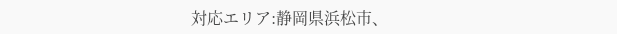対応エリア:静岡県浜松市、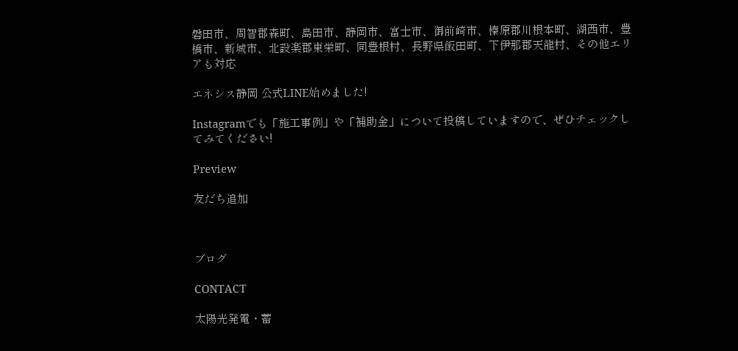磐田市、周智郡森町、島田市、静岡市、富士市、御前崎市、榛原郡川根本町、湖西市、豊橋市、新城市、北設楽郡東栄町、同豊根村、長野県飯田町、下伊那郡天龍村、その他エリアも対応

エネシス静岡 公式LINE始めました!

Instagramでも「施工事例」や「補助金」について投稿していますので、ぜひチェックしてみてください!

Preview

友だち追加



ブログ

CONTACT

太陽光発電・蓄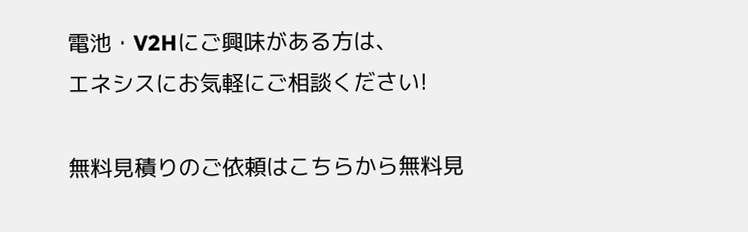電池・V2Hにご興味がある方は、
エネシスにお気軽にご相談ください!

無料見積りのご依頼はこちらから無料見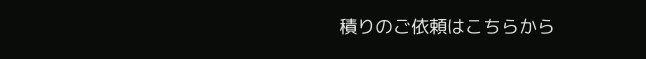積りのご依頼はこちらから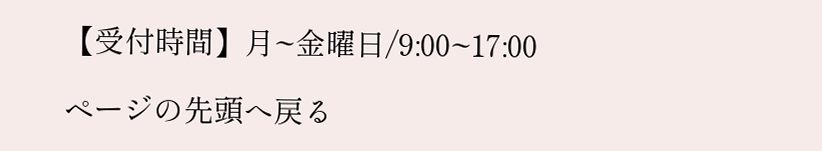【受付時間】月~金曜日/9:00~17:00

ページの先頭へ戻る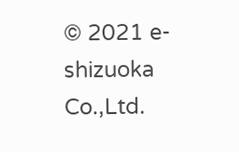© 2021 e-shizuoka Co.,Ltd.